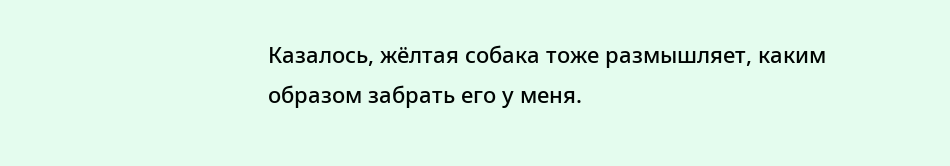Казалось, жёлтая собака тоже размышляет, каким образом забрать его у меня.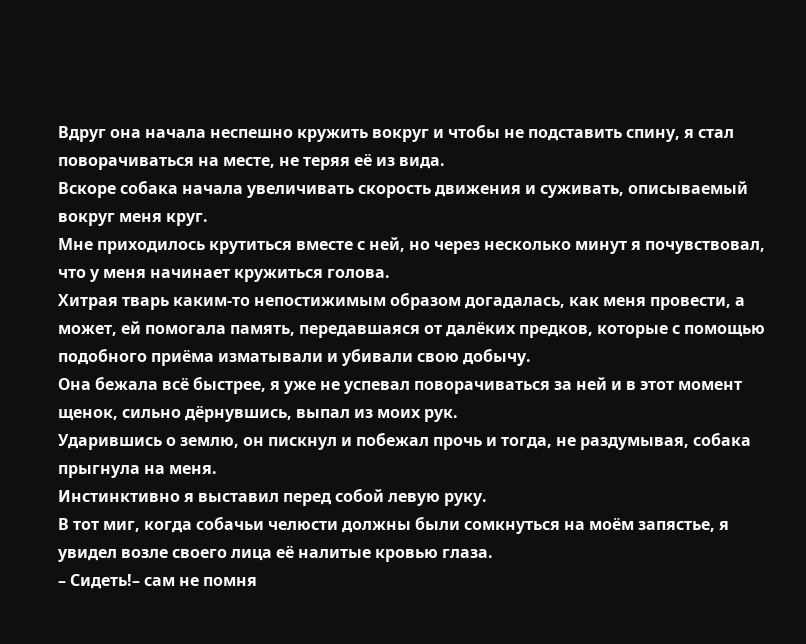Вдруг она начала неспешно кружить вокруг и чтобы не подставить спину, я стал поворачиваться на месте, не теряя её из вида.
Вскоре собака начала увеличивать скорость движения и суживать, описываемый вокруг меня круг.
Мне приходилось крутиться вместе с ней, но через несколько минут я почувствовал, что у меня начинает кружиться голова.
Хитрая тварь каким-то непостижимым образом догадалась, как меня провести, а может, ей помогала память, передавшаяся от далёких предков, которые с помощью подобного приёма изматывали и убивали свою добычу.
Она бежала всё быстрее, я уже не успевал поворачиваться за ней и в этот момент щенок, сильно дёрнувшись, выпал из моих рук.
Ударившись о землю, он пискнул и побежал прочь и тогда, не раздумывая, собака прыгнула на меня.
Инстинктивно я выставил перед собой левую руку.
В тот миг, когда собачьи челюсти должны были сомкнуться на моём запястье, я увидел возле своего лица её налитые кровью глаза.
– Сидеть!– сам не помня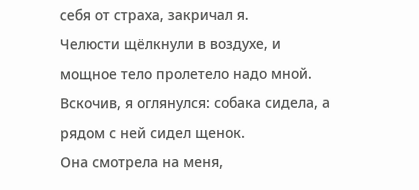себя от страха, закричал я.
Челюсти щёлкнули в воздухе, и мощное тело пролетело надо мной.
Вскочив, я оглянулся: собака сидела, а рядом с ней сидел щенок.
Она смотрела на меня,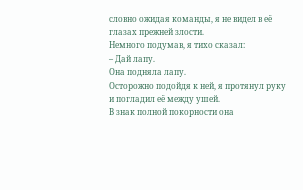словно ожидая команды, я не видел в её глазах прежней злости.
Немного подумав, я тихо сказал:
– Дай лапу.
Она подняла лапу.
Осторожно подойдя к ней, я протянул руку и погладил её между ушей.
В знак полной покорности она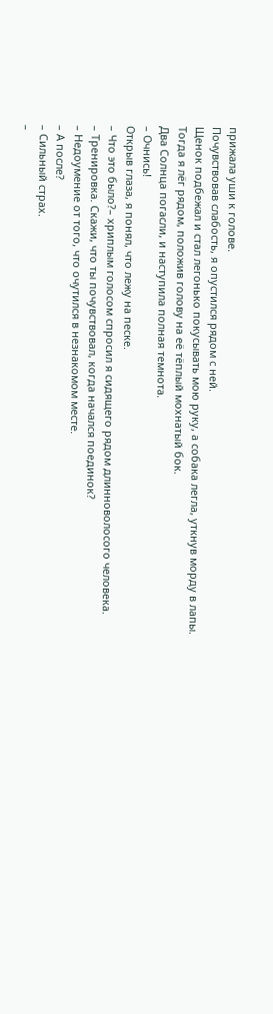прижала уши к голове.
Почувствовав слабость, я опустился рядом с ней.
Щенок подбежал и стал легонько покусывать мою руку, а собака легла, уткнув морду в лапы.
Тогда я лёг рядом, положив голову на её тёплый мохнатый бок.
Два Солнца погасли, и наступила полная темнота.
– Очнись!
Открыв глаза, я понял, что лежу на песке.
– Что это было?– хриплым голосом спросил я сидящего рядом длинноволосого человека.
– Тренировка. Скажи, что ты почувствовал, когда начался поединок?
– Недоумение от того, что очутился в незнакомом месте.
– А после?
– Сильный страх.
–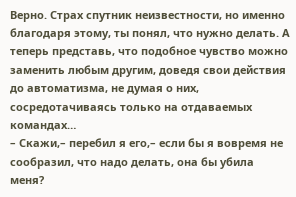Верно. Страх спутник неизвестности, но именно благодаря этому, ты понял, что нужно делать. А теперь представь, что подобное чувство можно заменить любым другим, доведя свои действия до автоматизма, не думая о них, сосредотачиваясь только на отдаваемых командах…
– Скажи,– перебил я его,– если бы я вовремя не сообразил, что надо делать, она бы убила меня?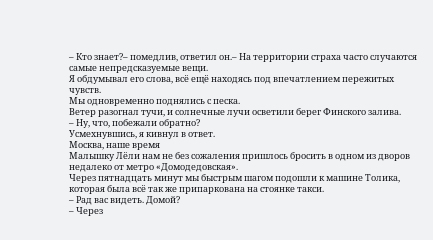– Кто знает?– помедлив, ответил он.– На территории страха часто случаются самые непредсказуемые вещи.
Я обдумывал его слова, всё ещё находясь под впечатлением пережитых чувств.
Мы одновременно поднялись с песка.
Ветер разогнал тучи, и солнечные лучи осветили берег Финского залива.
– Ну, что, побежали обратно?
Усмехнувшись, я кивнул в ответ.
Москва, наше время
Малышку Лёли нам не без сожаления пришлось бросить в одном из дворов недалеко от метро «Домодедовская».
Через пятнадцать минут мы быстрым шагом подошли к машине Толика, которая была всё так же припаркована на стоянке такси.
– Рад вас видеть. Домой?
– Через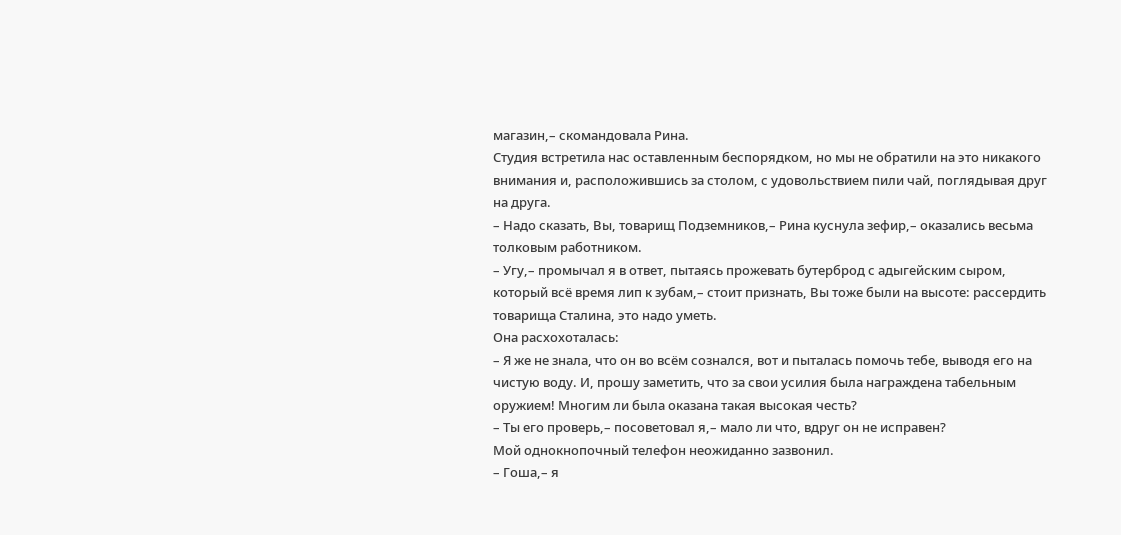магазин,– скомандовала Рина.
Студия встретила нас оставленным беспорядком, но мы не обратили на это никакого внимания и, расположившись за столом, с удовольствием пили чай, поглядывая друг на друга.
– Надо сказать, Вы, товарищ Подземников,– Рина куснула зефир,– оказались весьма толковым работником.
– Угу,– промычал я в ответ, пытаясь прожевать бутерброд с адыгейским сыром, который всё время лип к зубам,– стоит признать, Вы тоже были на высоте: рассердить товарища Сталина, это надо уметь.
Она расхохоталась:
– Я же не знала, что он во всём сознался, вот и пыталась помочь тебе, выводя его на чистую воду. И, прошу заметить, что за свои усилия была награждена табельным оружием! Многим ли была оказана такая высокая честь?
– Ты его проверь,– посоветовал я,– мало ли что, вдруг он не исправен?
Мой однокнопочный телефон неожиданно зазвонил.
– Гоша,– я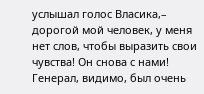услышал голос Власика,– дорогой мой человек, у меня нет слов, чтобы выразить свои чувства! Он снова с нами!
Генерал, видимо, был очень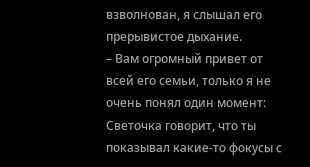взволнован, я слышал его прерывистое дыхание.
– Вам огромный привет от всей его семьи, только я не очень понял один момент: Светочка говорит, что ты показывал какие-то фокусы с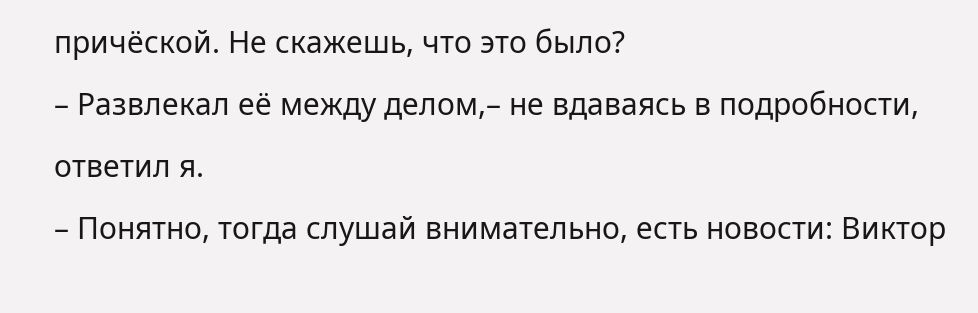причёской. Не скажешь, что это было?
– Развлекал её между делом,– не вдаваясь в подробности, ответил я.
– Понятно, тогда слушай внимательно, есть новости: Виктор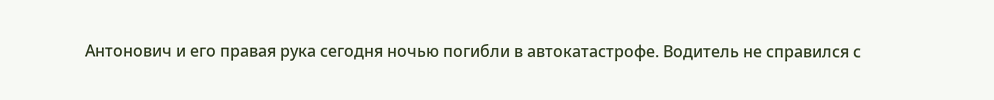Антонович и его правая рука сегодня ночью погибли в автокатастрофе. Водитель не справился с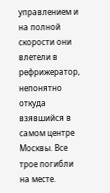управлением и на полной скорости они влетели в рефрижератор, непонятно откуда взявшийся в самом центре Москвы. Все трое погибли на месте.